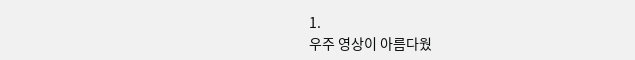1.
우주 영상이 아름다웠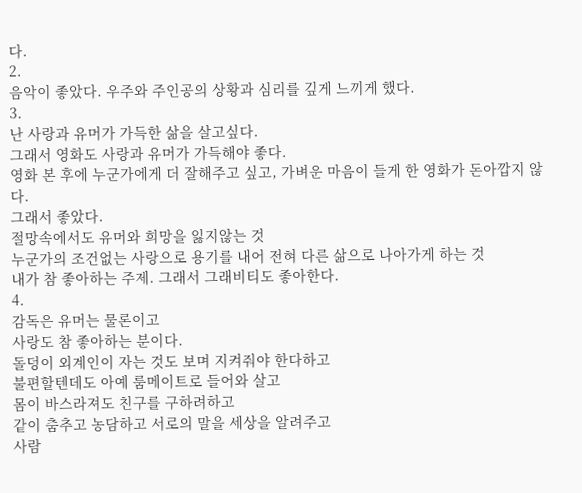다.
2.
음악이 좋았다. 우주와 주인공의 상황과 심리를 깊게 느끼게 했다.
3.
난 사랑과 유머가 가득한 삶을 살고싶다.
그래서 영화도 사랑과 유머가 가득해야 좋다.
영화 본 후에 누군가에게 더 잘해주고 싶고, 가벼운 마음이 들게 한 영화가 돈아깝지 않다.
그래서 좋았다.
절망속에서도 유머와 희망을 잃지않는 것
누군가의 조건없는 사랑으로 용기를 내어 전혀 다른 삶으로 나아가게 하는 것
내가 참 좋아하는 주제. 그래서 그래비티도 좋아한다.
4.
감독은 유머는 물론이고
사랑도 참 좋아하는 분이다.
돌덩이 외계인이 자는 것도 보며 지켜줘야 한다하고
불편할텐데도 아예 룸메이트로 들어와 살고
몸이 바스라져도 친구를 구하려하고
같이 춤추고 농담하고 서로의 말을 세상을 알려주고
사람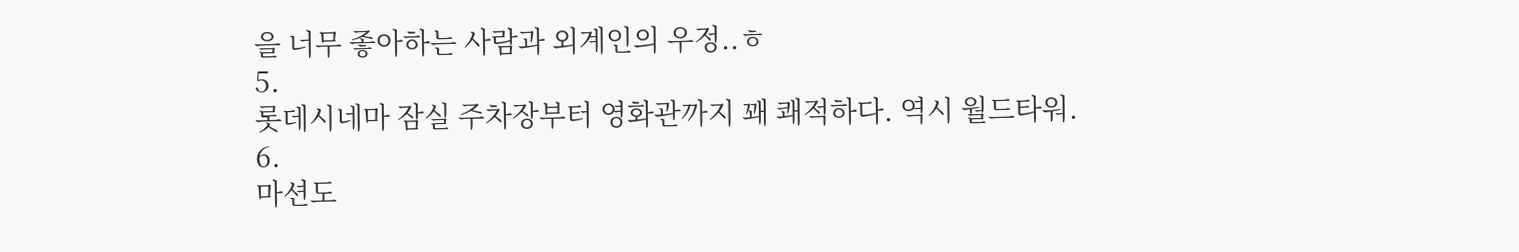을 너무 좋아하는 사람과 외계인의 우정..ㅎ
5.
롯데시네마 잠실 주차장부터 영화관까지 꽤 쾌적하다. 역시 월드타워.
6.
마션도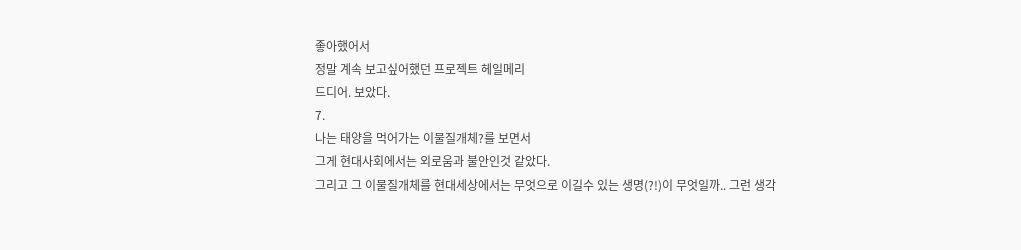좋아했어서
정말 계속 보고싶어했던 프로젝트 헤일메리
드디어. 보았다.
7.
나는 태양을 먹어가는 이물질개체?를 보면서
그게 현대사회에서는 외로움과 불안인것 같았다.
그리고 그 이물질개체를 현대세상에서는 무엇으로 이길수 있는 생명(?!)이 무엇일까.. 그런 생각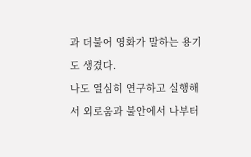과 더불어 영화가 말하는 용기도 생겼다.
나도 열심히 연구하고 실행해서 외로움과 불안에서 나부터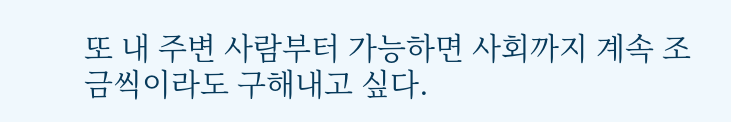또 내 주변 사람부터 가능하면 사회까지 계속 조금씩이라도 구해내고 싶다.